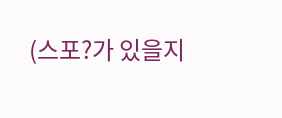(스포?가 있을지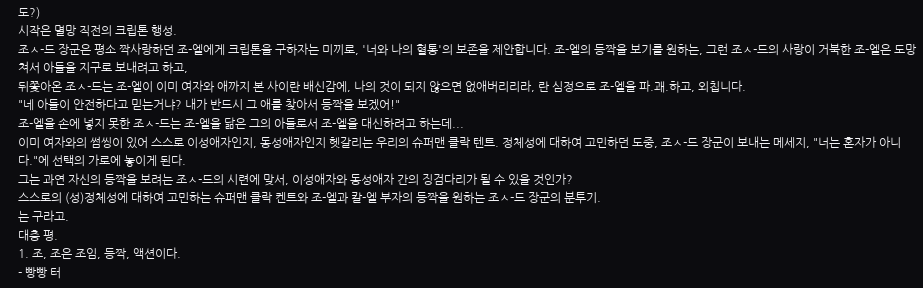도?)
시작은 멸망 직전의 크립톤 행성.
조ㅅ-드 장군은 평소 짝사랑하던 조-엘에게 크립톤을 구하자는 미끼로, '너와 나의 혈통'의 보존을 제안합니다. 조-엘의 등짝을 보기를 원하는, 그런 조ㅅ-드의 사랑이 거북한 조-엘은 도망쳐서 아들을 지구로 보내려고 하고,
뒤쫓아온 조ㅅ-드는 조-엘이 이미 여자와 애까지 본 사이란 배신감에, 나의 것이 되지 않으면 없애버리리라, 란 심정으로 조-엘을 파.괘.하고, 외칩니다.
"네 아들이 안전하다고 믿는거냐? 내가 반드시 그 애를 찾아서 등짝을 보겠어!"
조-엘을 손에 넣지 못한 조ㅅ-드는 조-엘을 닮은 그의 아들로서 조-엘을 대신하려고 하는데...
이미 여자와의 썸씽이 있어 스스로 이성애자인지, 동성애자인지 헷갈리는 우리의 슈퍼맨 클락 텐트. 정체성에 대하여 고민하던 도중, 조ㅅ-드 장군이 보내는 메세지, "너는 혼자가 아니다."에 선택의 가로에 놓이게 된다.
그는 과연 자신의 등짝을 보려는 조ㅅ-드의 시련에 맞서, 이성애자와 동성애자 간의 징검다리가 될 수 있을 것인가?
스스로의 (성)정체성에 대하여 고민하는 슈퍼맨 클락 켄트와 조-엘과 칼-엘 부자의 등짝을 원하는 조ㅅ-드 장군의 분투기.
는 구라고.
대충 평.
1. 조, 조은 조임, 등짝, 액션이다.
- 빵빵 터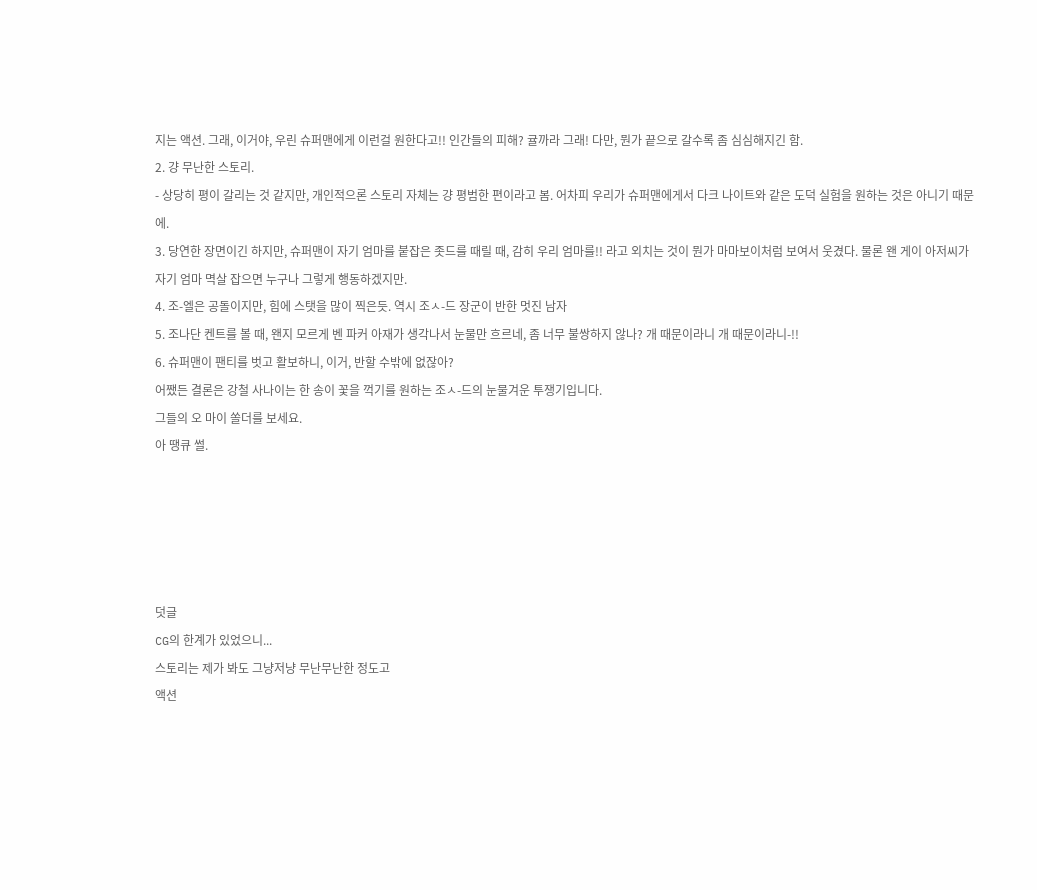지는 액션. 그래, 이거야, 우린 슈퍼맨에게 이런걸 원한다고!! 인간들의 피해? 귤까라 그래! 다만, 뭔가 끝으로 갈수록 좀 심심해지긴 함.
2. 걍 무난한 스토리.
- 상당히 평이 갈리는 것 같지만, 개인적으론 스토리 자체는 걍 평범한 편이라고 봄. 어차피 우리가 슈퍼맨에게서 다크 나이트와 같은 도덕 실험을 원하는 것은 아니기 때문에.
3. 당연한 장면이긴 하지만, 슈퍼맨이 자기 엄마를 붙잡은 좃드를 때릴 때, 감히 우리 엄마를!! 라고 외치는 것이 뭔가 마마보이처럼 보여서 웃겼다. 물론 왠 게이 아저씨가 자기 엄마 멱살 잡으면 누구나 그렇게 행동하겠지만.
4. 조-엘은 공돌이지만, 힘에 스탯을 많이 찍은듯. 역시 조ㅅ-드 장군이 반한 멋진 남자
5. 조나단 켄트를 볼 때, 왠지 모르게 벤 파커 아재가 생각나서 눈물만 흐르네, 좀 너무 불쌍하지 않나? 개 때문이라니 개 때문이라니-!!
6. 슈퍼맨이 팬티를 벗고 활보하니, 이거, 반할 수밖에 없잖아?
어쨌든 결론은 강철 사나이는 한 송이 꽃을 꺽기를 원하는 조ㅅ-드의 눈물겨운 투쟁기입니다.
그들의 오 마이 쏠더를 보세요.
아 땡큐 썰.





덧글
CG의 한계가 있었으니...
스토리는 제가 봐도 그냥저냥 무난무난한 정도고
액션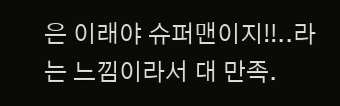은 이래야 슈퍼맨이지!!..라는 느낌이라서 대 만족.